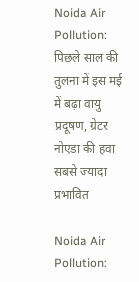Noida Air Pollution: पिछले साल की तुलना में इस मई में बढ़ा वायु प्रदूषण, ग्रेटर नोएडा की हवा सबसे ज्यादा प्रभावित

Noida Air Pollution: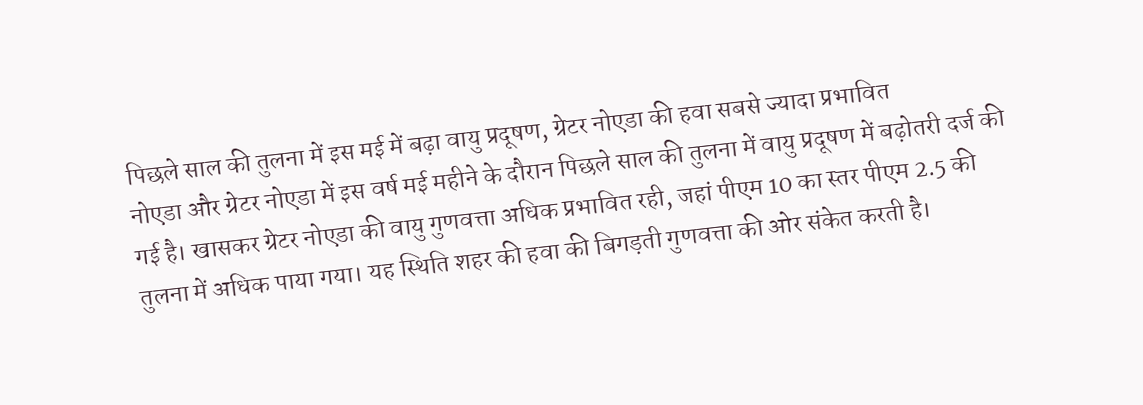पिछले साल की तुलना में इस मई में बढ़ा वायु प्रदूषण, ग्रेटर नोएडा की हवा सबसे ज्यादा प्रभावित
नोएडा और ग्रेटर नोएडा में इस वर्ष मई महीने के दौरान पिछले साल की तुलना में वायु प्रदूषण में बढ़ोतरी दर्ज की गई है। खासकर ग्रेटर नोएडा की वायु गुणवत्ता अधिक प्रभावित रही, जहां पीएम 10 का स्तर पीएम 2.5 की तुलना में अधिक पाया गया। यह स्थिति शहर की हवा की बिगड़ती गुणवत्ता की ओर संकेत करती है।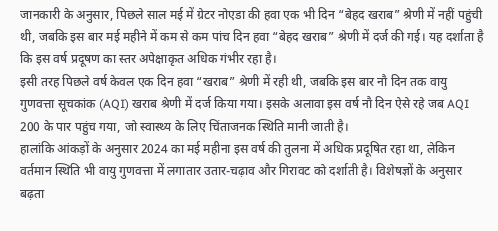जानकारी के अनुसार, पिछले साल मई में ग्रेटर नोएडा की हवा एक भी दिन “बेहद खराब” श्रेणी में नहीं पहुंची थी, जबकि इस बार मई महीने में कम से कम पांच दिन हवा “बेहद खराब” श्रेणी में दर्ज की गई। यह दर्शाता है कि इस वर्ष प्रदूषण का स्तर अपेक्षाकृत अधिक गंभीर रहा है।
इसी तरह पिछले वर्ष केवल एक दिन हवा “खराब” श्रेणी में रही थी, जबकि इस बार नौ दिन तक वायु गुणवत्ता सूचकांक (AQI) खराब श्रेणी में दर्ज किया गया। इसके अलावा इस वर्ष नौ दिन ऐसे रहे जब AQI 200 के पार पहुंच गया, जो स्वास्थ्य के लिए चिंताजनक स्थिति मानी जाती है।
हालांकि आंकड़ों के अनुसार 2024 का मई महीना इस वर्ष की तुलना में अधिक प्रदूषित रहा था, लेकिन वर्तमान स्थिति भी वायु गुणवत्ता में लगातार उतार-चढ़ाव और गिरावट को दर्शाती है। विशेषज्ञों के अनुसार बढ़ता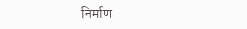निर्माण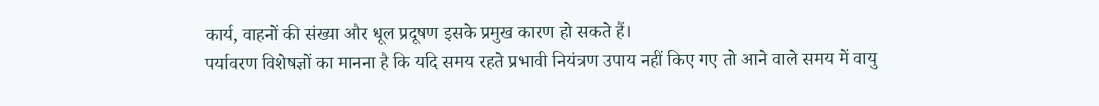कार्य, वाहनों की संख्या और धूल प्रदूषण इसके प्रमुख कारण हो सकते हैं।
पर्यावरण विशेषज्ञों का मानना है कि यदि समय रहते प्रभावी नियंत्रण उपाय नहीं किए गए तो आने वाले समय में वायु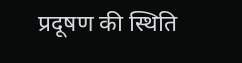प्रदूषण की स्थिति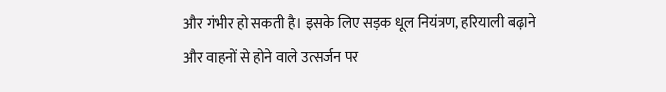और गंभीर हो सकती है। इसके लिए सड़क धूल नियंत्रण, हरियाली बढ़ाने और वाहनों से होने वाले उत्सर्जन पर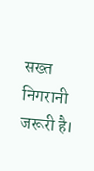सख्त निगरानी जरूरी है।